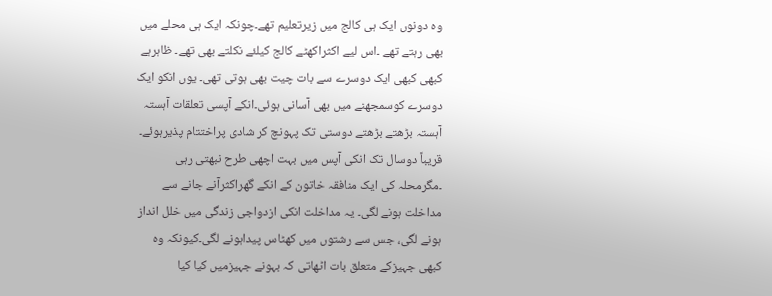وہ دونوں ایک ہی کالج میں زیرتعلیم تھے۔چونکہ ایک ہی محلے میں بھی رہتے تھے ۔اس لیے اکثراکھٹے کالج کیلئے نکلتے بھی تھے۔ ظاہرہے کبھی کبھی ایک دوسرے سے بات چیت بھی ہوتی تھی۔ یوں انکو ایک دوسرے کوسمجھنے میں بھی آسانی ہوئی۔انکے آپسی تعلقات آہستہ آہستہ بڑھتے بڑھتے دوستی تک پہونچ کر شادی پراختتام پذیرہوئے۔
قریباً دوسال تک انکی آپس میں بہت اچھی طرح نبھتی رہی ۔مگرمحلہ کی ایک منافقہ خاتون کے انکے گھراکثرآنے جانے سے مداخلت ہونے لگی۔ یہ مداخلت انکی ازدواجی زندگی میں خلل انداز ہونے لگی، جس سے رشتوں میں کھٹاس پیداہونے لگی۔کیونکہ وہ کبھی جہیزکے متعلق بات اٹھاتی کہ بہونے جہیزمیں کیا کیا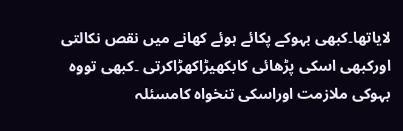لایاتھا۔کبھی بہوکے پکائے ہوئے کھانے میں نقص نکالتی اورکبھی اسکی پڑھائی کابکھیڑاکھڑاکرتی ۔کبھی تووہ بہوکی ملازمت اوراسکی تنخواہ کامسئلہ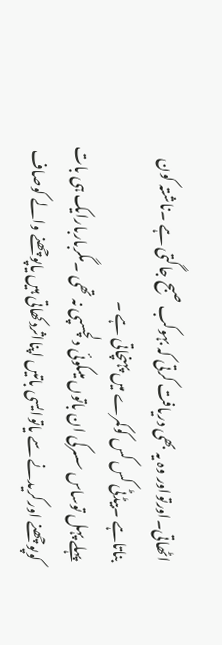اٹھاتی۔اورتواور وہ یہ بھی دریافت کرتی کہ بہوکب صبح جاگتی ہے ۔ناشتہ کون بناتاہے ۔بیڈٹی کس کس کوکمرے میں پہنچاتی ہے ۔
پہلے پہل توساس سسرکی ان باتوں میںکوئی دلچسپی نہ تھی ۔مگرباربارایک ہی بات کوپوچھنے اورکریدنے سے یاتوایسی باتیں اپنااثردکھاتی ہیں یاپوچھنے والے کوصاف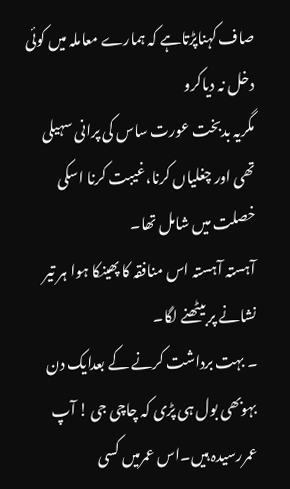صاف کہناپڑتاہے کہ ہمارے معاملہ میں کوئی دخل نہ دیاکرو
مگریہ بدبخت عورت ساس کی پرانی سہیلی تھی اور چغلیاں کرنا،غیبت کرنا اسکی خصلت میں شامل تھا۔
آہستہ آہستہ اس منافقہ کا پھینکا ہوا ہر تیر نشانے پر بیٹھنے لگا۔
۔ بہت برداشت کرنے کے بعدایک دن بہوبھی بول ہی پڑی کہ چاچی جی ! آپ عمررسیدہ ہیں۔اس عمرمیں کسی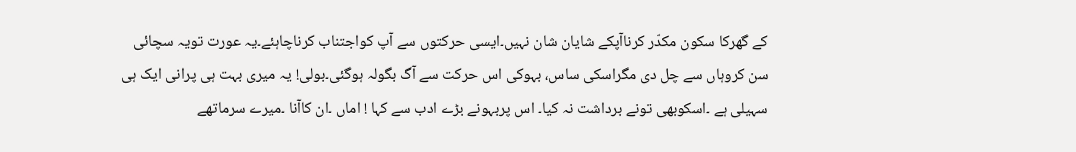کے گھرکا سکون مکدّر کرناآپکے شایان شان نہیں۔ایسی حرکتوں سے آپ کواجتناب کرناچاہئے۔یہ عورت تویہ سچائی سن کروہاں سے چل دی مگراسکی ساس، بہوکی اس حرکت سے آگ بگولہ ہوگئی۔بولی! یہ میری بہت ہی پرانی ایک ہی سہیلی ہے ۔اسکوبھی تونے برداشت نہ کیا۔ اس پربہونے بڑے ادب سے کہا ! اماں ۔ان کاآنا ۔میرے سرماتھے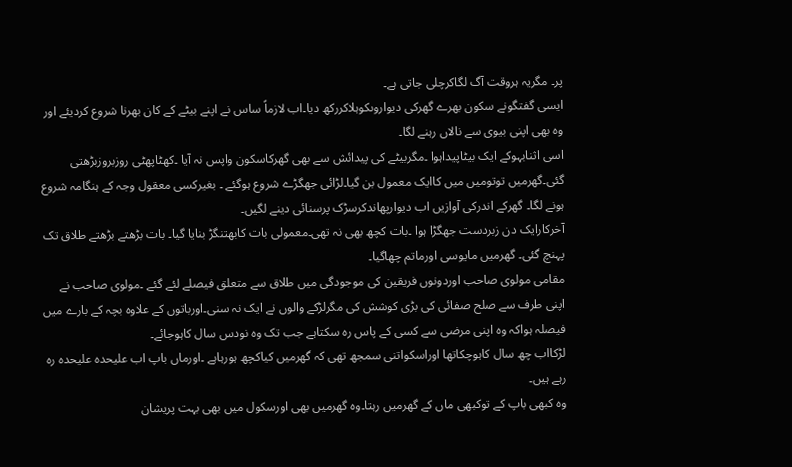پر۔ مگریہ ہروقت آگ لگاکرچلی جاتی ہے۔
ایسی گفتگونے سکون بھرے گھرکی دیواروںکوہلاکررکھ دیا۔اب لازماً ساس نے اپنے بیٹے کے کان بھرنا شروع کردیئے اور وہ بھی اپنی بیوی سے نالاں رہنے لگا۔
اسی اثنابہوکے ایک بیٹاپیداہوا ۔مگربیٹے کی پیدائش سے بھی گھرکاسکون واپس نہ آیا ۔کھٹاپھٹی روزبروزبڑھتی گئی۔گھرمیں توتومیں میں کاایک معمول بن گیا۔لڑائی جھگڑے شروع ہوگئے ۔ بغیرکسی معقول وجہ کے ہنگامہ شروع ہونے لگا۔ گھرکے اندرکی آوازیں اب دیوارپھاندکرسڑک پرسنائی دینے لگیں۔
آخرکارایک دن زبردست جھگڑا ہوا ۔بات کچھ بھی نہ تھی۔معمولی بات کابھتنگڑ بنایا گیا۔ بات بڑھتے بڑھتے طلاق تک پہنچ گئی۔ گھرمیں مایوسی اورماتم چھاگیا۔
مقامی مولوی صاحب اوردونوں فریقین کی موجودگی میں طلاق سے متعلق فیصلے لئے گئے ۔مولوی صاحب نے اپنی طرف سے صلح صفائی کی بڑی کوشش کی مگرلڑکے والوں نے ایک نہ سنی۔اورباتوں کے علاوہ بچہ کے بارے میں فیصلہ ہواکہ وہ اپنی مرضی سے کسی کے پاس رہ سکتاہے جب تک وہ نودس سال کاہوجائے۔
لڑکااب چھ سال کاہوچکاتھا اوراسکواتنی سمجھ تھی کہ گھرمیں کیاکچھ ہورہاہے ۔اورماں باپ اب علیحدہ علیحدہ رہ رہے ہیں۔
وہ کبھی باپ کے توکبھی ماں کے گھرمیں رہتا۔وہ گھرمیں بھی اورسکول میں بھی بہت پریشان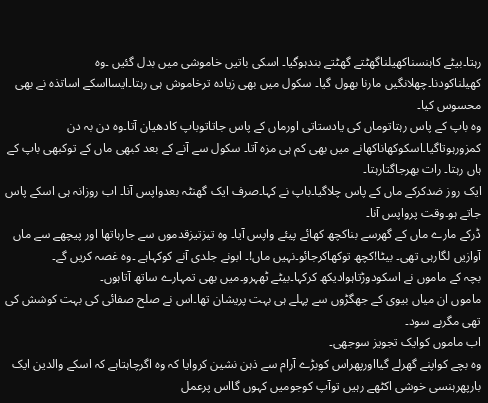رہتا۔بیٹے کاہنسناکھیلناگھٹتے گھٹتے بندہوگیا۔ اسکی باتیں خاموشی میں بدل گئیں ۔وہ کھیلناکودنا۔چھلانگیں مارنا بھول گیا۔ سکول میں بھی زیادہ ترخاموش ہی رہتا۔ایسااسکے اساتذہ نے بھی محسوس کیا۔
وہ باپ کے پاس رہتاتوماں کی یادستاتی اورماں کے پاس جاتاتوباپ کادھیان آتا۔وہ دن بہ دن کمزورہوتاگیا۔اسکوکھاناکھانے میں بھی کم ہی مزہ آتا۔ سکول سے آنے کے بعد کبھی ماں کے توکبھی باپ کے ہاں رہتا۔ رات بھرجاگتارہتا۔
ایک روز ضدکرکے ماں کے پاس چلاگیا۔باپ نے کہا۔صرف ایک گھنٹہ بعدواپس آنا۔ اب روزانہ ہی اسکے پاس جاتے ہو۔وقت پرواپس آنا۔
ڈرکے مارے ماں کے گھرسے بناکچھ کھائے پیئے واپس آیا۔ وہ تیزتیزقدموں سے جارہاتھا اور پیچھے سے ماں آوازیں لگارہی تھی۔ بیٹا!کچھ توکھاکرجائو۔نہیں ماں!۔ ابونے جلدی آنے کوکہاہے ۔وہ غصہ کریں گے۔
بچہ کے ماموں نے اسکودوڑتاہوادیکھ کرکہا۔بیٹے ٹھہرو۔میں بھی تمہارے ساتھ آتاہوں۔
ماموں ان میاں بیوی کے جھگڑوں سے پہلے ہی بہت پریشان تھا۔اس نے صلح صفائی کی بہت کوشش کی تھی مگربے سود۔
اب ماموں کوایک تجویز سوجھی۔
وہ بچے کواپنے گھرلے گیااورپھراس کوبڑے آرام سے ذہن نشین کروایا کہ وہ اگرچاہتاہے کہ اسکے والدین ایک بارپھرہنسی خوشی اکٹھے رہیں توآپ کوجومیں کہوں گااس پرعمل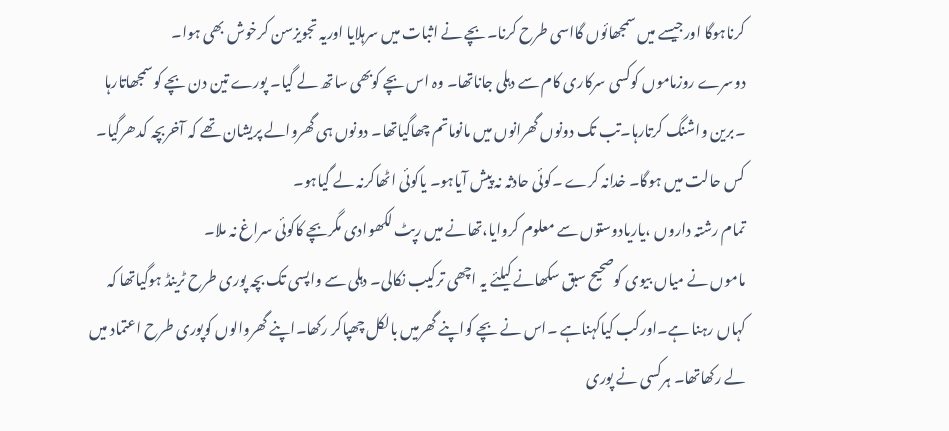کرناہوگا اورجیسے میں سمجھائوں گااسی طرح کرنا۔بچے نے اثبات میں سرہلایا اوریہ تجویزسن کرخوش بھی ہوا۔
دوسرے روزماموں کوکسی سرکاری کام سے دہلی جاناتھا۔ وہ اس بچے کوبھی ساتھ لے گیا۔ پورے تین دن بچے کوسمجھاتارہا ۔برین واشنگ کرتارہا۔تب تک دونوں گھرانوں میں مانوماتم چھاگیاتھا۔ دونوں ہی گھروالے پریشان تھے کہ آخربچہ کدھرگیا۔ کس حالت میں ہوگا۔ خدانہ کرے ۔کوئی حادثہ نہ پیش آیاہو۔ یاکوئی اٹھاکرنہ لے گیاہو۔
تمام رشتہ داروں ،یاریادوستوں سے معلوم کروایا،تھانے میں رپٹ لکھوادی مگربچے کاکوئی سراغ نہ ملا۔
ماموں نے میاں بیوی کوصحیح سبق سکھانے کیلئے یہ اچھی ترکیب نکالی۔ دہلی سے واپسی تک بچہ پوری طرح ٹرینڈ ہوگیاتھا کہ کہاں رہنا ہے۔اورکب کیاکہناہے ۔اس نے بچے کواپنے گھرمیں بالکل چھپاکر رکھا۔اپنے گھروالوں کوپوری طرح اعتماد میں لے رکھاتھا۔ ہرکسی نے پوری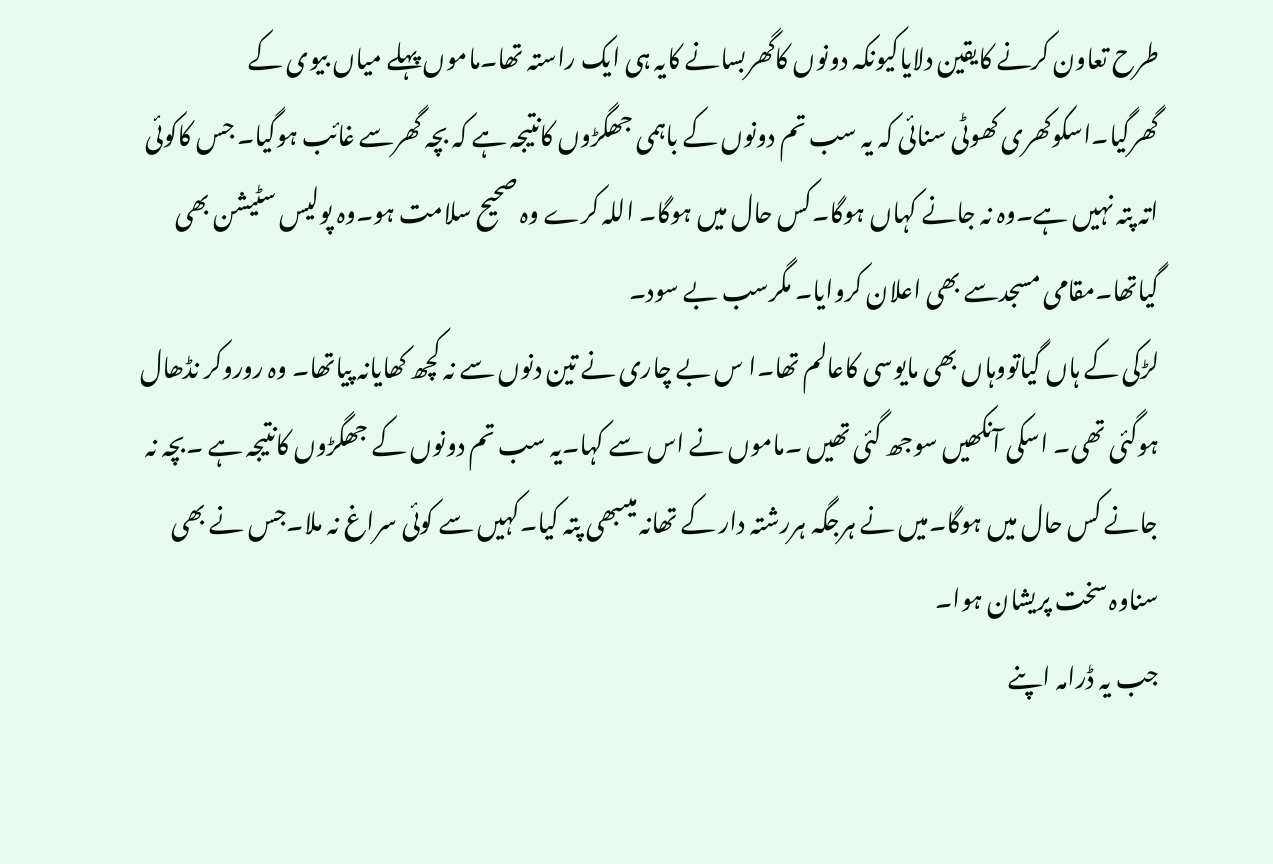طرح تعاون کرنے کایقین دلایاکیونکہ دونوں کاگھربسانے کایہ ہی ایک راستہ تھا۔ماموں پہلے میاں بیوی کے گھرگیا۔اسکوکھری کھوٹی سنائی کہ یہ سب تم دونوں کے باہمی جھگڑوں کانتیجہ ہے کہ بچہ گھرسے غائب ہوگیا۔ جس کاکوئی اتہ پتہ نہیں ہے۔وہ نہ جانے کہاں ہوگا۔کس حال میں ہوگا۔ اللہ کرے وہ صحیح سلامت ہو۔وہ پولیس سٹیشن بھی گیاتھا۔مقامی مسجدسے بھی اعلان کروایا۔ مگرسب بے سود۔
لڑکی کے ہاں گیاتووہاں بھی مایوسی کاعالم تھا۔ا س بے چاری نے تین دنوں سے نہ کچھ کھایانہ پیاتھا۔ وہ روروکر نڈھال ہوگئی تھی۔ اسکی آنکھیں سوجھ گئی تھیں ۔ماموں نے اس سے کہا۔یہ سب تم دونوں کے جھگڑوں کانتیجہ ہے ۔بچہ نہ جانے کس حال میں ہوگا۔میں نے ہرجگہ ہررشتہ دار کے تھانہ میںبھی پتہ کیا۔کہیں سے کوئی سراغ نہ ملا۔جس نے بھی سناوہ سخت پریشان ہوا۔
جب یہ ڈرامہ اپنے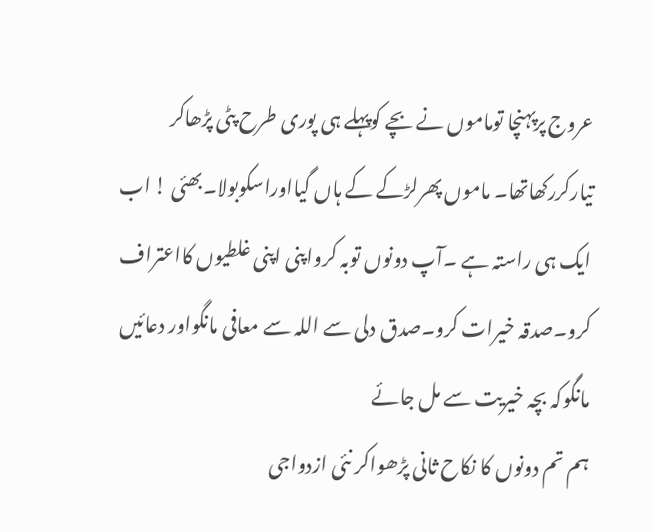عروج پرپہنچا توماموں نے بچے کوپہلے ہی پوری طرح پٹی پڑھاکر تیارکررکھاتھا۔ ماموں پھرلڑکے کے ہاں گیااوراسکوبولا۔بھئی ! اب ایک ہی راستہ ہے ۔آپ دونوں توبہ کرواپنی اپنی غلطیوں کااعتراف کرو۔صدقہ خیرات کرو۔صدق دلی سے اللہ سے معافی مانگواور دعائیں مانگوکہ بچہ خیریت سے مل جائے
ہم تم دونوں کا نکاح ثانی پڑھواکر نئی ازدواجی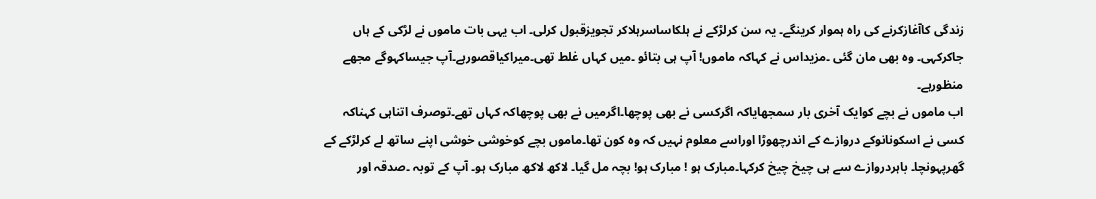زندگی کاآغازکرنے کی راہ ہموار کرینگے۔ یہ سن کرلڑکے نے ہلکاساسرہلاکر تجویزقبول کرلی۔ اب یہی بات ماموں نے لڑکی کے ہاں جاکرکہی۔ وہ بھی مان گئی ۔مزیداس نے کہاکہ ماموں! آپ ہی بتائو ۔میں کہاں غلط تھی۔میراکیاقصورہے۔آپ جیساکہوگے مجھے منظورہے۔
اب ماموں نے بچے کوایک آخری بار سمجھایاکہ اگرکسی نے بھی پوچھا۔اگرمیں نے بھی پوچھاکہ کہاں تھے۔توصرف اتناہی کہناکہ کسی نے اسکونانوکے دروازے کے اندرچھوڑا اوراسے معلوم نہیں کہ وہ کون تھا۔ماموں بچے کوخوشی خوشی اپنے ساتھ لے کرلڑکے کے گھرپہونچا۔ باہردروازے سے ہی چیخ چیخ کرکہا۔مبارک ہو ! مبارک ہو! بچہ مل گیا۔ لاکھ لاکھ مبارک ہو۔ آپ کے توبہ ۔صدقہ اور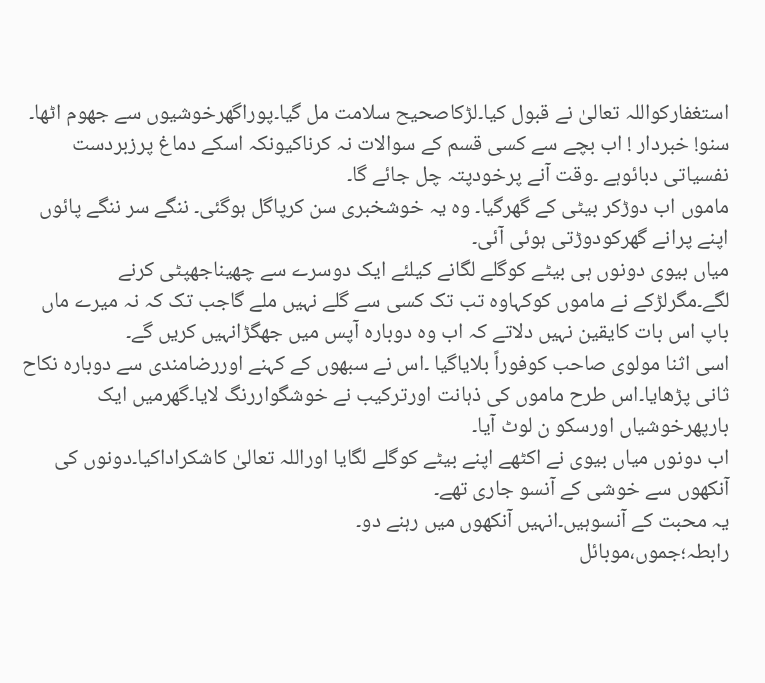استغفارکواللہ تعالیٰ نے قبول کیا۔لڑکاصحیح سلامت مل گیا۔پوراگھرخوشیوں سے جھوم اٹھا۔
سنو! خبردار ! اب بچے سے کسی قسم کے سوالات نہ کرناکیونکہ اسکے دماغ پرزبردست نفسیاتی دبائوہے ۔وقت آنے پرخودپتہ چل جائے گا۔
ماموں اب دوڑکر بیٹی کے گھرگیا۔ وہ یہ خوشخبری سن کرپاگل ہوگئی۔ ننگے سر ننگے پائوں اپنے پرانے گھرکودوڑتی ہوئی آئی۔
میاں بیوی دونوں ہی بیٹے کوگلے لگانے کیلئے ایک دوسرے سے چھیناجھپٹی کرنے لگے۔مگرلڑکے نے ماموں کوکہاوہ تب تک کسی سے گلے نہیں ملے گاجب تک کہ نہ میرے ماں باپ اس بات کایقین نہیں دلاتے کہ اب وہ دوبارہ آپس میں جھگڑانہیں کریں گے۔
اسی اثنا مولوی صاحب کوفوراً بلایاگیا ۔اس نے سبھوں کے کہنے اوررضامندی سے دوبارہ نکاح ثانی پڑھایا۔اس طرح ماموں کی ذہانت اورترکیب نے خوشگواررنگ لایا۔گھرمیں ایک بارپھرخوشیاں اورسکو ن لوٹ آیا۔
اب دونوں میاں بیوی نے اکٹھے اپنے بیٹے کوگلے لگایا اوراللہ تعالیٰ کاشکراداکیا۔دونوں کی آنکھوں سے خوشی کے آنسو جاری تھے۔
یہ محبت کے آنسوہیں۔انہیں آنکھوں میں رہنے دو۔
رابطہ؛جموں،موبائل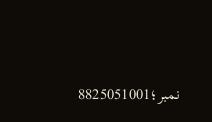نمبر؛8825051001